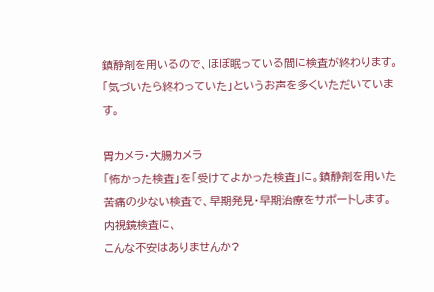鎮静剤を用いるので、ほぼ眠っている間に検査が終わります。「気づいたら終わっていた」というお声を多くいただいています。

胃カメラ・大腸カメラ
「怖かった検査」を「受けてよかった検査」に。鎮静剤を用いた苦痛の少ない検査で、早期発見・早期治療をサポートします。
内視鏡検査に、
こんな不安はありませんか?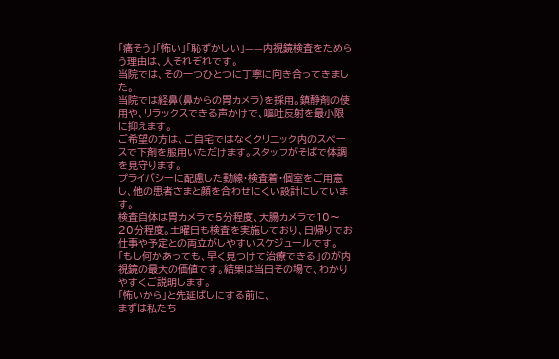「痛そう」「怖い」「恥ずかしい」——内視鏡検査をためらう理由は、人それぞれです。
当院では、その一つひとつに丁寧に向き合ってきました。
当院では経鼻(鼻からの胃カメラ)を採用。鎮静剤の使用や、リラックスできる声かけで、嘔吐反射を最小限に抑えます。
ご希望の方は、ご自宅ではなくクリニック内のスペースで下剤を服用いただけます。スタッフがそばで体調を見守ります。
プライバシーに配慮した動線・検査着・個室をご用意し、他の患者さまと顔を合わせにくい設計にしています。
検査自体は胃カメラで5分程度、大腸カメラで10〜20分程度。土曜日も検査を実施しており、日帰りでお仕事や予定との両立がしやすいスケジュールです。
「もし何かあっても、早く見つけて治療できる」のが内視鏡の最大の価値です。結果は当日その場で、わかりやすくご説明します。
「怖いから」と先延ばしにする前に、
まずは私たち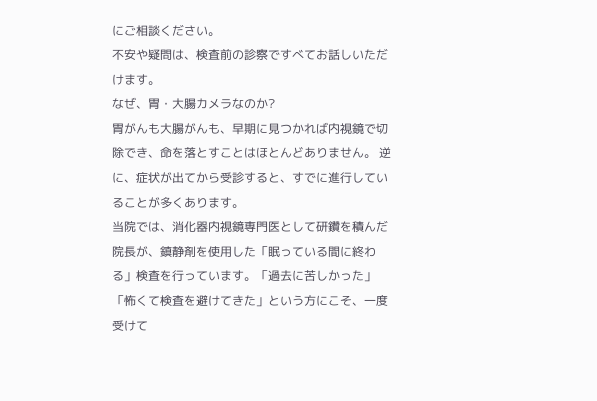にご相談ください。
不安や疑問は、検査前の診察ですべてお話しいただけます。
なぜ、胃・大腸カメラなのか?
胃がんも大腸がんも、早期に見つかれば内視鏡で切除でき、命を落とすことはほとんどありません。 逆に、症状が出てから受診すると、すでに進行していることが多くあります。
当院では、消化器内視鏡専門医として研鑽を積んだ院長が、鎮静剤を使用した「眠っている間に終わる」検査を行っています。「過去に苦しかった」「怖くて検査を避けてきた」という方にこそ、一度受けて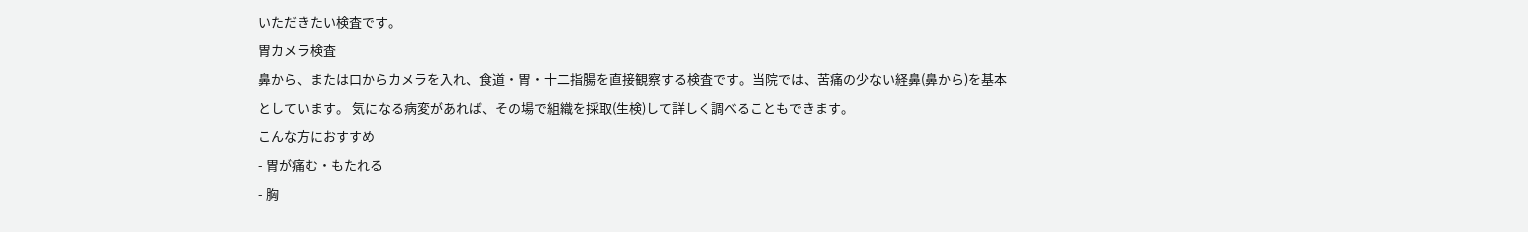いただきたい検査です。
胃カメラ検査
鼻から、または口からカメラを入れ、食道・胃・十二指腸を直接観察する検査です。当院では、苦痛の少ない経鼻(鼻から)を基本としています。 気になる病変があれば、その場で組織を採取(生検)して詳しく調べることもできます。
こんな方におすすめ
- 胃が痛む・もたれる
- 胸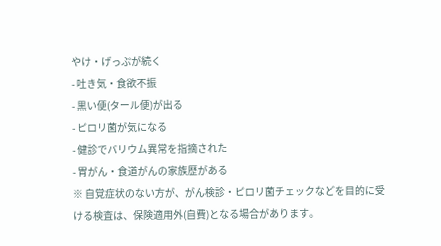やけ・げっぷが続く
- 吐き気・食欲不振
- 黒い便(タール便)が出る
- ピロリ菌が気になる
- 健診でバリウム異常を指摘された
- 胃がん・食道がんの家族歴がある
※ 自覚症状のない方が、がん検診・ピロリ菌チェックなどを目的に受ける検査は、保険適用外(自費)となる場合があります。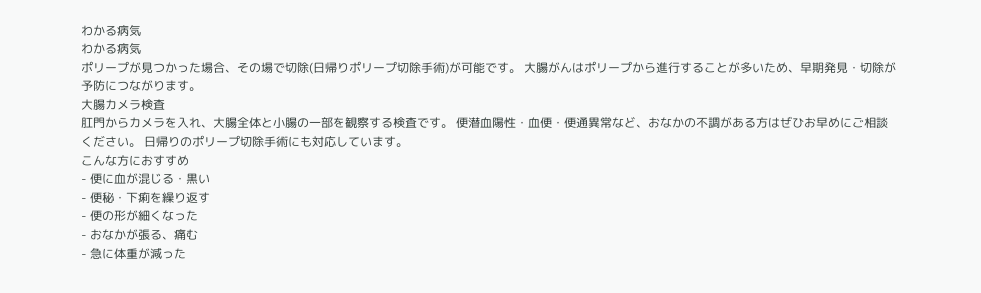わかる病気
わかる病気
ポリープが見つかった場合、その場で切除(日帰りポリープ切除手術)が可能です。 大腸がんはポリープから進行することが多いため、早期発見・切除が予防につながります。
大腸カメラ検査
肛門からカメラを入れ、大腸全体と小腸の一部を観察する検査です。 便潜血陽性・血便・便通異常など、おなかの不調がある方はぜひお早めにご相談ください。 日帰りのポリープ切除手術にも対応しています。
こんな方におすすめ
- 便に血が混じる・黒い
- 便秘・下痢を繰り返す
- 便の形が細くなった
- おなかが張る、痛む
- 急に体重が減った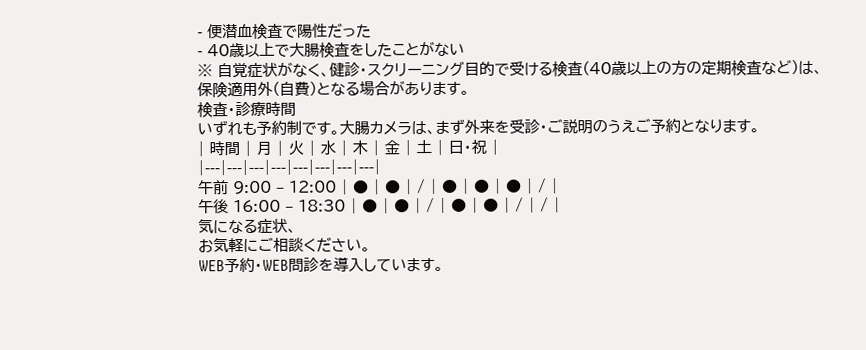- 便潜血検査で陽性だった
- 40歳以上で大腸検査をしたことがない
※ 自覚症状がなく、健診・スクリーニング目的で受ける検査(40歳以上の方の定期検査など)は、保険適用外(自費)となる場合があります。
検査・診療時間
いずれも予約制です。大腸カメラは、まず外来を受診・ご説明のうえご予約となります。
| 時間 | 月 | 火 | 水 | 木 | 金 | 土 | 日・祝 |
|---|---|---|---|---|---|---|---|
午前 9:00 – 12:00 | ● | ● | / | ● | ● | ● | / |
午後 16:00 – 18:30 | ● | ● | / | ● | ● | / | / |
気になる症状、
お気軽にご相談ください。
WEB予約・WEB問診を導入しています。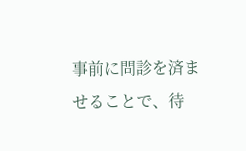事前に問診を済ませることで、待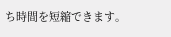ち時間を短縮できます。